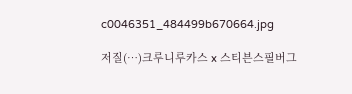c0046351_484499b670664.jpg

저질(…)크루니루카스 x 스티븐스필버그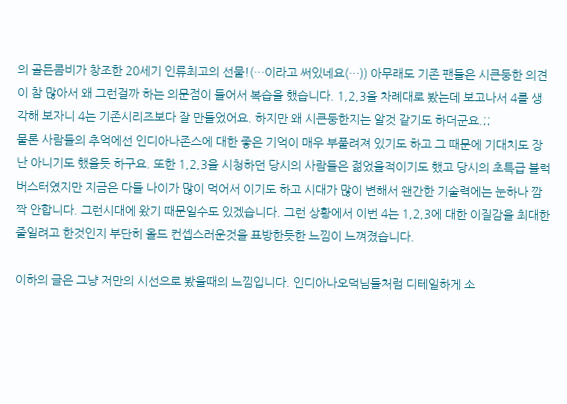의 골든콤비가 창조한 20세기 인류최고의 선물!(…이라고 써있네요(…)) 아무래도 기존 팬들은 시큰둥한 의견이 참 많아서 왜 그런걸까 하는 의문점이 들어서 복습을 했습니다. 1,2,3을 차례대로 봤는데 보고나서 4를 생각해 보자니 4는 기존시리즈보다 잘 만들었어요. 하지만 왜 시큰둥한지는 알것 같기도 하더군요.;;
물론 사람들의 추억에선 인디아나존스에 대한 좋은 기억이 매우 부풀려져 있기도 하고 그 때문에 기대치도 장난 아니기도 했을듯 하구요. 또한 1,2,3을 시청하던 당시의 사람들은 젊었을적이기도 했고 당시의 초특급 블럭버스터였지만 지금은 다들 나이가 많이 먹어서 이기도 하고 시대가 많이 변해서 왠간한 기술력에는 눈하나 깜짝 안합니다. 그런시대에 왔기 때문일수도 있겠습니다. 그런 상황에서 이번 4는 1,2,3에 대한 이질감을 최대한 줄일려고 한것인지 부단히 올드 컨셉스러운것을 표방한듯한 느낌이 느껴졌습니다.

이하의 글은 그냥 저만의 시선으로 봤을때의 느낌입니다. 인디아나오덕님들처럼 디테일하게 소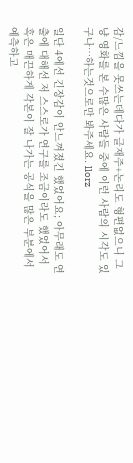감/느낌을 못쓰는데다가 글재주+논리도 형편없으니 그냥 영화를 본 수많은 사람들 중에 이런 사람의 시각도 있구나…하는것으로만 봐주세요. llorz

일단 4에선 긴장감이 안느껴졌긴 했었어요; 아무래도 연출에 대해선 저 스스로가 연구를 조금이라도 했었어서 혹은 매끈하게 각본이 잘 나가는 공식을 많은 부분에서 예측하고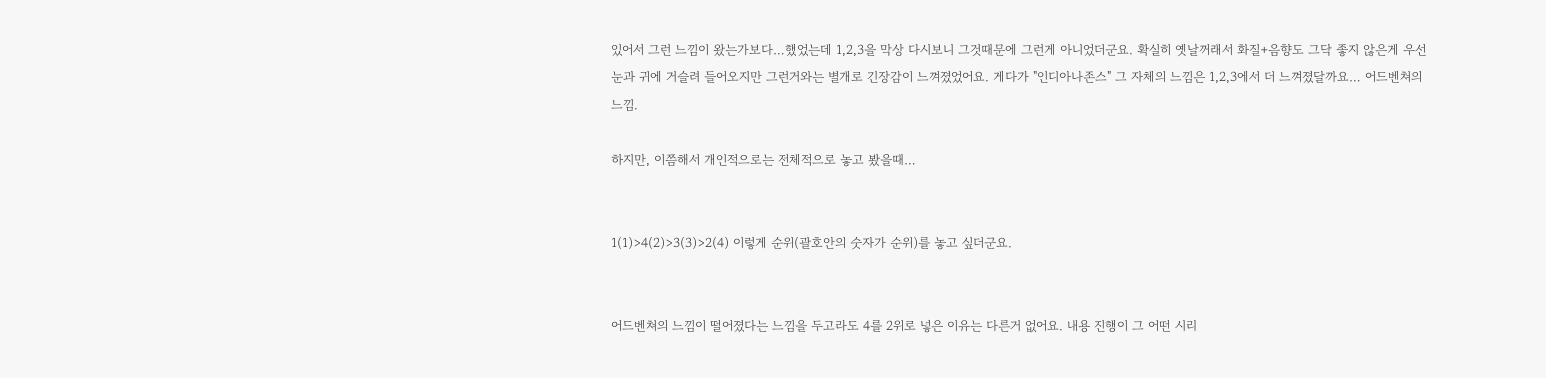있어서 그런 느낌이 왔는가보다…했었는데 1,2,3을 막상 다시보니 그것때문에 그런게 아니었더군요. 확실히 옛날꺼래서 화질+음향도 그닥 좋지 않은게 우선 눈과 귀에 거슬려 들어오지만 그런거와는 별개로 긴장감이 느껴졌었어요. 게다가 "인디아나존스" 그 자체의 느낌은 1,2,3에서 더 느껴졌달까요… 어드벤쳐의 느낌.

하지만, 이쯤해서 개인적으로는 전체적으로 놓고 봤을때…


1(1)>4(2)>3(3)>2(4) 이렇게 순위(괄호안의 숫자가 순위)를 놓고 싶더군요.


어드벤쳐의 느낌이 떨어졌다는 느낌을 두고라도 4를 2위로 넣은 이유는 다른거 없어요. 내용 진행이 그 어떤 시리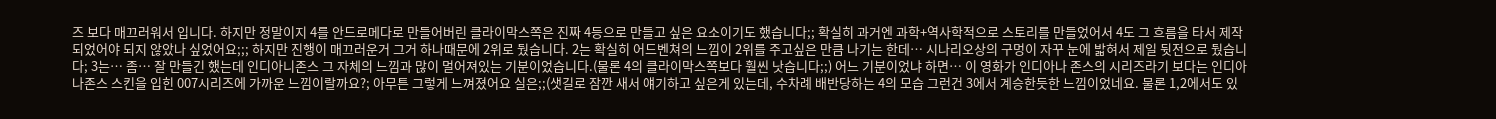즈 보다 매끄러워서 입니다. 하지만 정말이지 4를 안드로메다로 만들어버린 클라이막스쪽은 진짜 4등으로 만들고 싶은 요소이기도 했습니다;; 확실히 과거엔 과학+역사학적으로 스토리를 만들었어서 4도 그 흐름을 타서 제작되었어야 되지 않았나 싶었어요;;; 하지만 진행이 매끄러운거 그거 하나때문에 2위로 뒀습니다. 2는 확실히 어드벤쳐의 느낌이 2위를 주고싶은 만큼 나기는 한데… 시나리오상의 구멍이 자꾸 눈에 밟혀서 제일 뒷전으로 뒀습니다; 3는… 좀… 잘 만들긴 했는데 인디아니존스 그 자체의 느낌과 많이 멀어져있는 기분이었습니다.(물론 4의 클라이막스쪽보다 훨씬 낫습니다;;) 어느 기분이었냐 하면… 이 영화가 인디아나 존스의 시리즈라기 보다는 인디아나존스 스킨을 입힌 007시리즈에 가까운 느낌이랄까요?; 아무튼 그렇게 느껴졌어요 실은;;(샛길로 잠깐 새서 얘기하고 싶은게 있는데, 수차례 배반당하는 4의 모습 그런건 3에서 계승한듯한 느낌이었네요. 물론 1,2에서도 있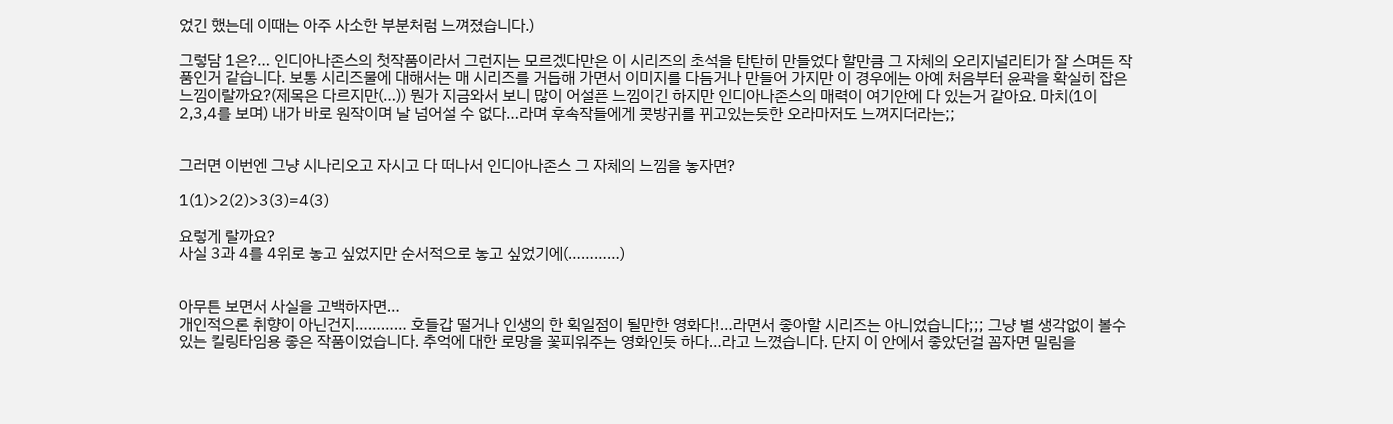었긴 했는데 이때는 아주 사소한 부분처럼 느껴졌습니다.)

그렇담 1은?… 인디아나존스의 첫작품이라서 그런지는 모르겠다만은 이 시리즈의 초석을 탄탄히 만들었다 할만큼 그 자체의 오리지널리티가 잘 스며든 작품인거 같습니다. 보통 시리즈물에 대해서는 매 시리즈를 거듭해 가면서 이미지를 다듬거나 만들어 가지만 이 경우에는 아예 처음부터 윤곽을 확실히 잡은 느낌이랄까요?(제목은 다르지만(…)) 뭔가 지금와서 보니 많이 어설픈 느낌이긴 하지만 인디아나존스의 매력이 여기안에 다 있는거 같아요. 마치(1이 2,3,4를 보며) 내가 바로 원작이며 날 넘어설 수 없다…라며 후속작들에게 콧방귀를 뀌고있는듯한 오라마저도 느껴지더라는;;


그러면 이번엔 그냥 시나리오고 자시고 다 떠나서 인디아나존스 그 자체의 느낌을 놓자면?

1(1)>2(2)>3(3)=4(3)

요렇게 랄까요?
사실 3과 4를 4위로 놓고 싶었지만 순서적으로 놓고 싶었기에(…………)


아무튼 보면서 사실을 고백하자면…
개인적으론 취향이 아닌건지………… 호들갑 떨거나 인생의 한 획일점이 될만한 영화다!…라면서 좋아할 시리즈는 아니었습니다;;; 그냥 별 생각없이 볼수있는 킬링타임용 좋은 작품이었습니다. 추억에 대한 로망을 꽃피워주는 영화인듯 하다…라고 느꼈습니다. 단지 이 안에서 좋았던걸 꼽자면 밀림을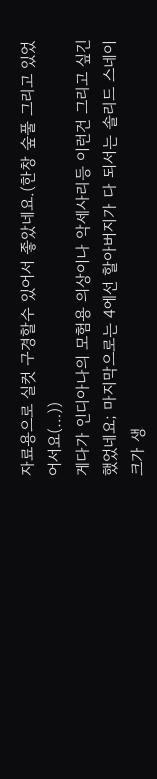자료용으로 실컷 구경할수 있어서 좋았네요.(한창 숲풀 그리고 있었어서요(…))
게다가 인디아나의 모험용 의상이나 악세사리등 이런건 그리고 싶긴 했었네요; 마지막으로는 4에선 할아버지가 다 되서는 솔리드 스네이크가 생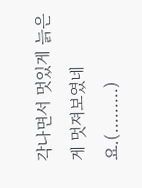각나면서 멋있게 늙은게 멋져보였네요.(………)